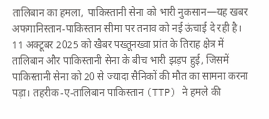तालिबान का हमला, पाकिस्तानी सेना को भारी नुकसान—यह खबर अफगानिस्तान-पाकिस्तान सीमा पर तनाव को नई ऊंचाई दे रही है। 11 अक्टूबर 2025 को खैबर पख्तूनख्वा प्रांत के तिराह क्षेत्र में तालिबान और पाकिस्तानी सेना के बीच भारी झड़प हुई, जिसमें पाकिस्तानी सेना को 20 से ज्यादा सैनिकों की मौत का सामना करना पड़ा। तहरीक-ए-तालिबान पाकिस्तान (TTP) ने हमले की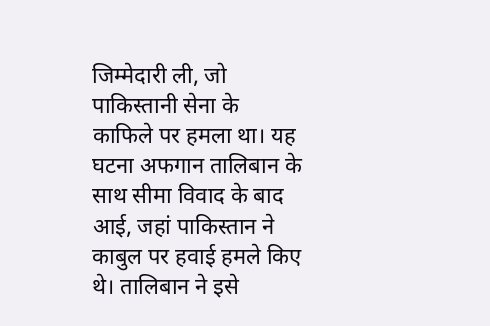जिम्मेदारी ली, जो पाकिस्तानी सेना के काफिले पर हमला था। यह घटना अफगान तालिबान के साथ सीमा विवाद के बाद आई, जहां पाकिस्तान ने काबुल पर हवाई हमले किए थे। तालिबान ने इसे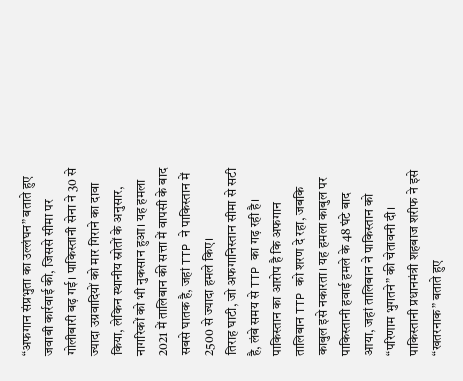“अफगान संप्रभुता का उल्लंघन” बताते हुए जवाबी कार्रवाई की, जिससे सीमा पर गोलीबारी बढ़ गई। पाकिस्तानी सेना ने 30 से ज्यादा उग्रवादियों को मार गिराने का दावा किया, लेकिन स्थानीय स्रोतों के अनुसार, नागरिकों को भी नुकसान हुआ। यह हमला 2021 में तालिबान की सत्ता में वापसी के बाद सबसे घातक है, जहां TTP ने पाकिस्तान में 2500 से ज्यादा हमले किए।
तिराह घाटी, जो अफगानिस्तान सीमा से सटी है, लंबे समय से TTP का गढ़ रही है। पाकिस्तान का आरोप है कि अफगान तालिबान TTP को शरण दे रहा, जबकि काबुल इसे नकारता। यह हमला काबुल पर पाकिस्तानी हवाई हमले के 48 घंटे बाद आया, जहां तालिबान ने पाकिस्तान को “परिणाम भुगतने” की चेतावनी दी। पाकिस्तानी प्रधानमंत्री शहबाज शरीफ ने इसे “खतरनाक” बताते हुए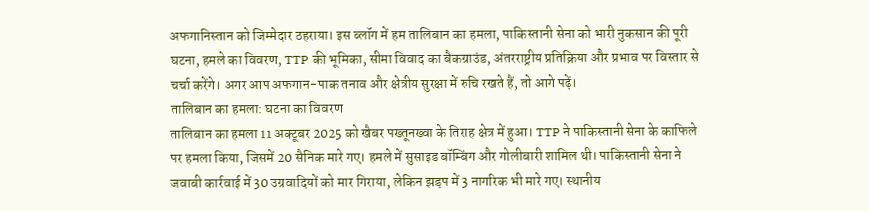अफगानिस्तान को जिम्मेदार ठहराया। इस ब्लॉग में हम तालिबान का हमला, पाकिस्तानी सेना को भारी नुकसान की पूरी घटना, हमले का विवरण, TTP की भूमिका, सीमा विवाद का बैकग्राउंड, अंतरराष्ट्रीय प्रतिक्रिया और प्रभाव पर विस्तार से चर्चा करेंगे। अगर आप अफगान-पाक तनाव और क्षेत्रीय सुरक्षा में रुचि रखते हैं, तो आगे पढ़ें।
तालिबान का हमला: घटना का विवरण
तालिबान का हमला 11 अक्टूबर 2025 को खैबर पख्तूनख्वा के तिराह क्षेत्र में हुआ। TTP ने पाकिस्तानी सेना के काफिले पर हमला किया, जिसमें 20 सैनिक मारे गए। हमले में सुसाइड बॉम्बिंग और गोलीबारी शामिल थी। पाकिस्तानी सेना ने जवाबी कार्रवाई में 30 उग्रवादियों को मार गिराया, लेकिन झड़प में 3 नागरिक भी मारे गए। स्थानीय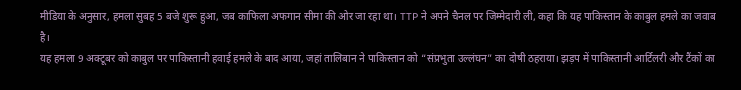मीडिया के अनुसार, हमला सुबह 5 बजे शुरू हुआ, जब काफिला अफगान सीमा की ओर जा रहा था। TTP ने अपने चैनल पर जिम्मेदारी ली, कहा कि यह पाकिस्तान के काबुल हमले का जवाब है।
यह हमला 9 अक्टूबर को काबुल पर पाकिस्तानी हवाई हमले के बाद आया, जहां तालिबान ने पाकिस्तान को “संप्रभुता उल्लंघन” का दोषी ठहराया। झड़प में पाकिस्तानी आर्टिलरी और टैंकों का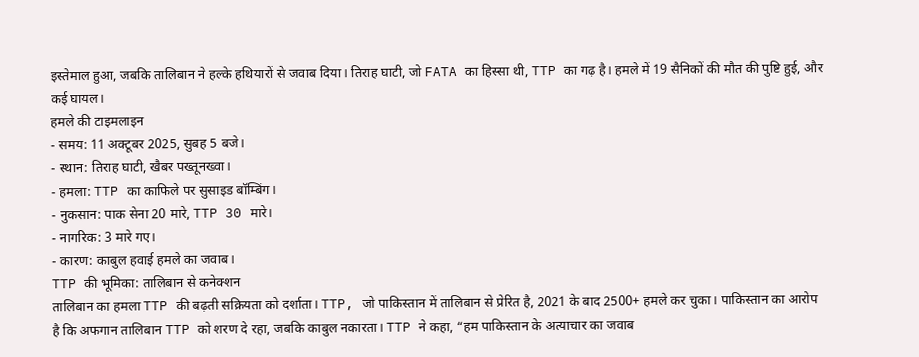इस्तेमाल हुआ, जबकि तालिबान ने हल्के हथियारों से जवाब दिया। तिराह घाटी, जो FATA का हिस्सा थी, TTP का गढ़ है। हमले में 19 सैनिकों की मौत की पुष्टि हुई, और कई घायल।
हमले की टाइमलाइन
- समय: 11 अक्टूबर 2025, सुबह 5 बजे।
- स्थान: तिराह घाटी, खैबर पख्तूनख्वा।
- हमला: TTP का काफिले पर सुसाइड बॉम्बिंग।
- नुकसान: पाक सेना 20 मारे, TTP 30 मारे।
- नागरिक: 3 मारे गए।
- कारण: काबुल हवाई हमले का जवाब।
TTP की भूमिका: तालिबान से कनेक्शन
तालिबान का हमला TTP की बढ़ती सक्रियता को दर्शाता। TTP, जो पाकिस्तान में तालिबान से प्रेरित है, 2021 के बाद 2500+ हमले कर चुका। पाकिस्तान का आरोप है कि अफगान तालिबान TTP को शरण दे रहा, जबकि काबुल नकारता। TTP ने कहा, “हम पाकिस्तान के अत्याचार का जवाब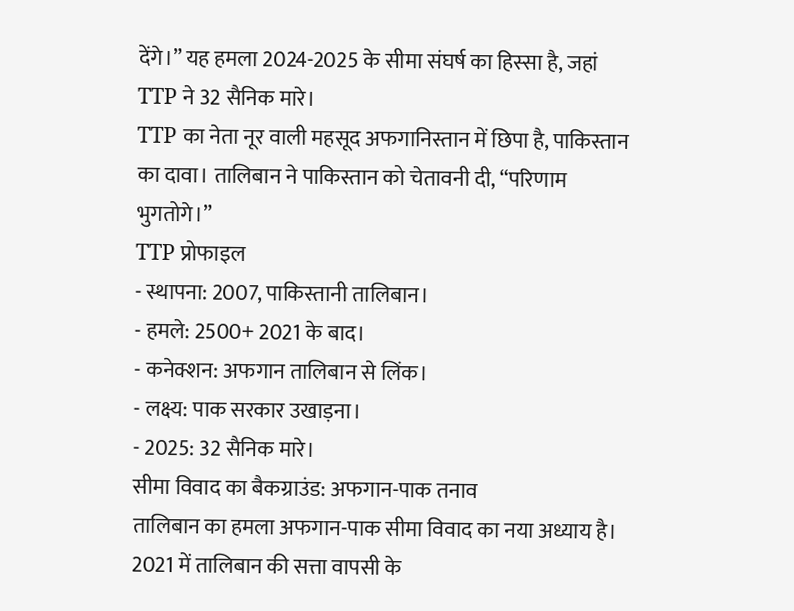देंगे।” यह हमला 2024-2025 के सीमा संघर्ष का हिस्सा है, जहां TTP ने 32 सैनिक मारे।
TTP का नेता नूर वाली महसूद अफगानिस्तान में छिपा है, पाकिस्तान का दावा। तालिबान ने पाकिस्तान को चेतावनी दी, “परिणाम भुगतोगे।”
TTP प्रोफाइल
- स्थापना: 2007, पाकिस्तानी तालिबान।
- हमले: 2500+ 2021 के बाद।
- कनेक्शन: अफगान तालिबान से लिंक।
- लक्ष्य: पाक सरकार उखाड़ना।
- 2025: 32 सैनिक मारे।
सीमा विवाद का बैकग्राउंड: अफगान-पाक तनाव
तालिबान का हमला अफगान-पाक सीमा विवाद का नया अध्याय है। 2021 में तालिबान की सत्ता वापसी के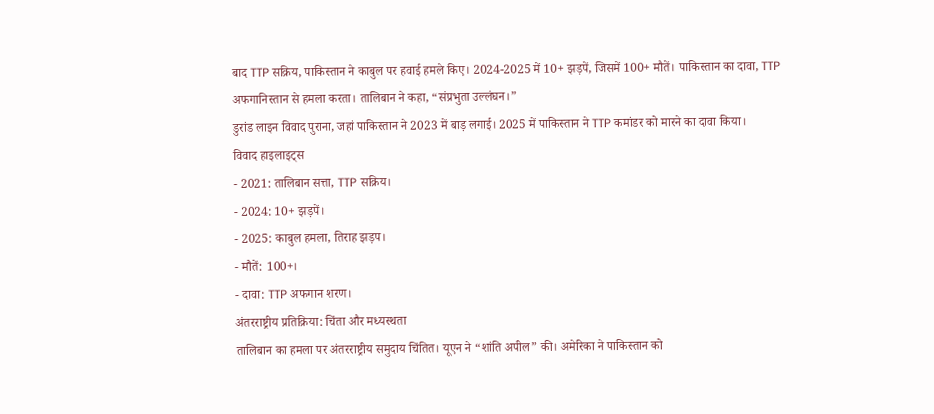बाद TTP सक्रिय, पाकिस्तान ने काबुल पर हवाई हमले किए। 2024-2025 में 10+ झड़पें, जिसमें 100+ मौतें। पाकिस्तान का दावा, TTP अफगानिस्तान से हमला करता। तालिबान ने कहा, “संप्रभुता उल्लंघन।”
डुरांड लाइन विवाद पुराना, जहां पाकिस्तान ने 2023 में बाड़ लगाई। 2025 में पाकिस्तान ने TTP कमांडर को मारने का दावा किया।
विवाद हाइलाइट्स
- 2021: तालिबान सत्ता, TTP सक्रिय।
- 2024: 10+ झड़पें।
- 2025: काबुल हमला, तिराह झड़प।
- मौतें: 100+।
- दावा: TTP अफगान शरण।
अंतरराष्ट्रीय प्रतिक्रिया: चिंता और मध्यस्थता
तालिबान का हमला पर अंतरराष्ट्रीय समुदाय चिंतित। यूएन ने “शांति अपील” की। अमेरिका ने पाकिस्तान को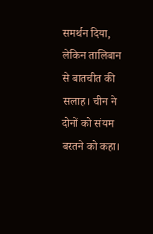समर्थन दिया, लेकिन तालिबान से बातचीत की सलाह। चीन ने दोनों को संयम बरतने को कहा।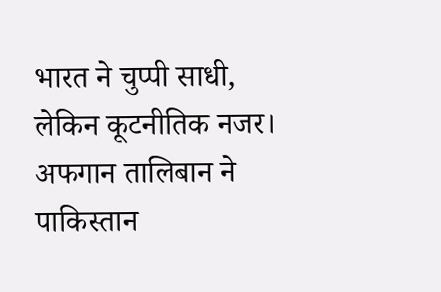भारत ने चुप्पी साधी, लेकिन कूटनीतिक नजर।
अफगान तालिबान ने पाकिस्तान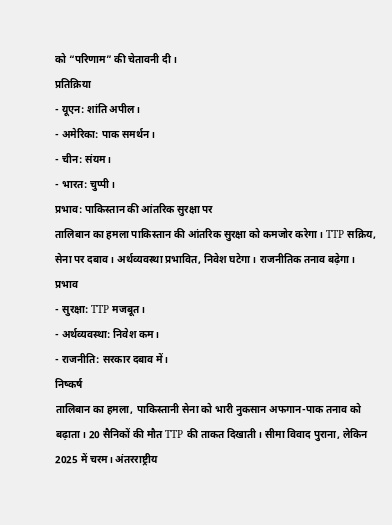को “परिणाम” की चेतावनी दी।
प्रतिक्रिया
- यूएन: शांति अपील।
- अमेरिका: पाक समर्थन।
- चीन: संयम।
- भारत: चुप्पी।
प्रभाव: पाकिस्तान की आंतरिक सुरक्षा पर
तालिबान का हमला पाकिस्तान की आंतरिक सुरक्षा को कमजोर करेगा। TTP सक्रिय, सेना पर दबाव। अर्थव्यवस्था प्रभावित, निवेश घटेगा। राजनीतिक तनाव बढ़ेगा।
प्रभाव
- सुरक्षा: TTP मजबूत।
- अर्थव्यवस्था: निवेश कम।
- राजनीति: सरकार दबाव में।
निष्कर्ष
तालिबान का हमला, पाकिस्तानी सेना को भारी नुकसान अफगान-पाक तनाव को बढ़ाता। 20 सैनिकों की मौत TTP की ताकत दिखाती। सीमा विवाद पुराना, लेकिन 2025 में चरम। अंतरराष्ट्रीय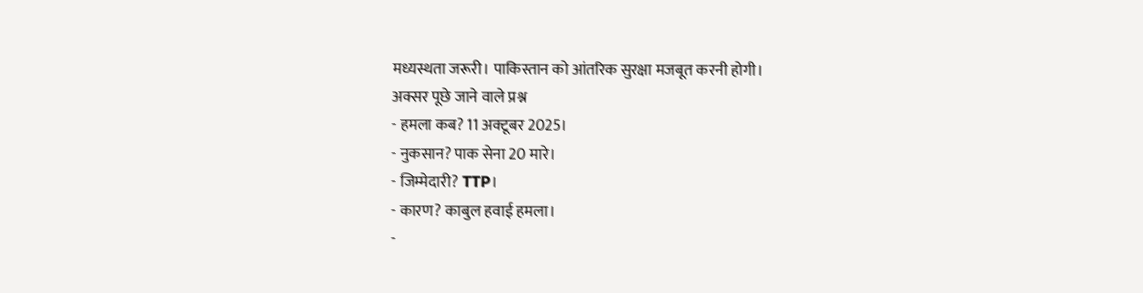मध्यस्थता जरूरी। पाकिस्तान को आंतरिक सुरक्षा मजबूत करनी होगी।
अक्सर पूछे जाने वाले प्रश्न
- हमला कब? 11 अक्टूबर 2025।
- नुकसान? पाक सेना 20 मारे।
- जिम्मेदारी? TTP।
- कारण? काबुल हवाई हमला।
-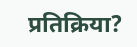प्रतिक्रिया?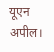यूएन अपील।